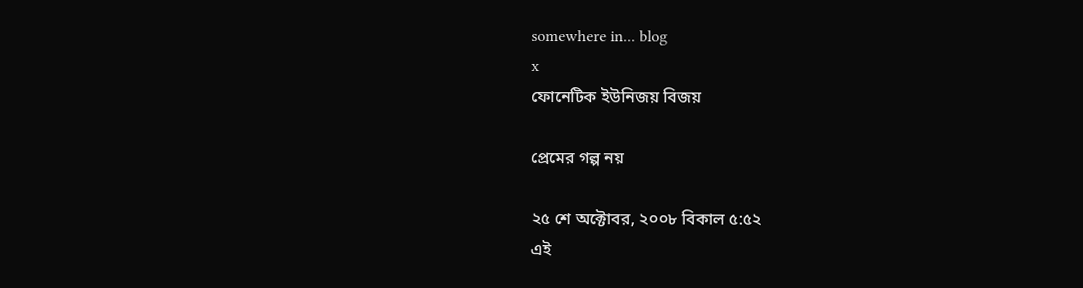somewhere in... blog
x
ফোনেটিক ইউনিজয় বিজয়

প্রেমের গল্প নয়

২৫ শে অক্টোবর, ২০০৮ বিকাল ৫:৫২
এই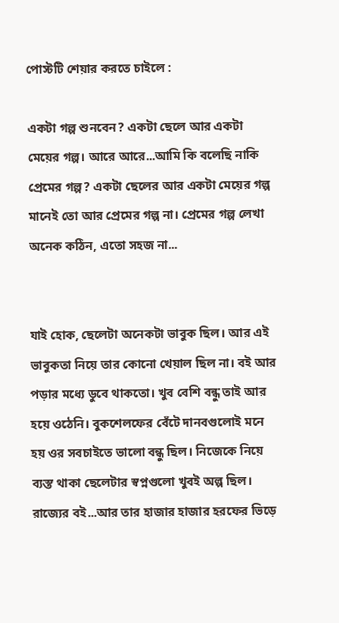পোস্টটি শেয়ার করতে চাইলে :

একটা গল্প শুনবেন? একটা ছেলে আর একটা মেয়ের গল্প। আরে আরে...আমি কি বলেছি নাকি প্রেমের গল্প? একটা ছেলের আর একটা মেয়ের গল্প মানেই তো আর প্রেমের গল্প না। প্রেমের গল্প লেখা অনেক কঠিন, এতো সহজ না...


যাই হোক, ছেলেটা অনেকটা ভাবুক ছিল। আর এই ভাবুকতা নিয়ে তার কোনো খেয়াল ছিল না। বই আর পড়ার মধ্যে ডুবে থাকতো। খুব বেশি বন্ধু তাই আর হয়ে ওঠেনি। বুকশেলফের বেঁটে দানবগুলোই মনে হয় ওর সবচাইতে ভালো বন্ধু ছিল। নিজেকে নিয়ে ব্যস্ত থাকা ছেলেটার স্বপ্নগুলো খুবই অল্প ছিল। রাজ্যের বই...আর তার হাজার হাজার হরফের ভিড়ে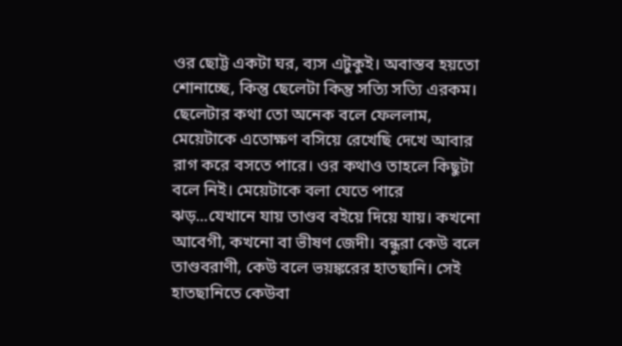ওর ছোট্ট একটা ঘর, ব্যস এটুকুই। অবাস্তব হয়তো শোনাচ্ছে, কিন্তু ছেলেটা কিন্তু সত্যি সত্যি এরকম। ছেলেটার কথা তো অনেক বলে ফেললাম, মেয়েটাকে এতোক্ষণ বসিয়ে রেখেছি দেখে আবার রাগ করে বসতে পারে। ওর কথাও তাহলে কিছুটা বলে নিই। মেয়েটাকে বলা যেতে পারে ঝড়...যেখানে যায় তাণ্ডব বইয়ে দিয়ে যায়। কখনো আবেগী, কখনো বা ভীষণ জেদী। বন্ধুরা কেউ বলে তাণ্ডবরাণী, কেউ বলে ভয়ঙ্করের হাতছানি। সেই হাতছানিতে কেউবা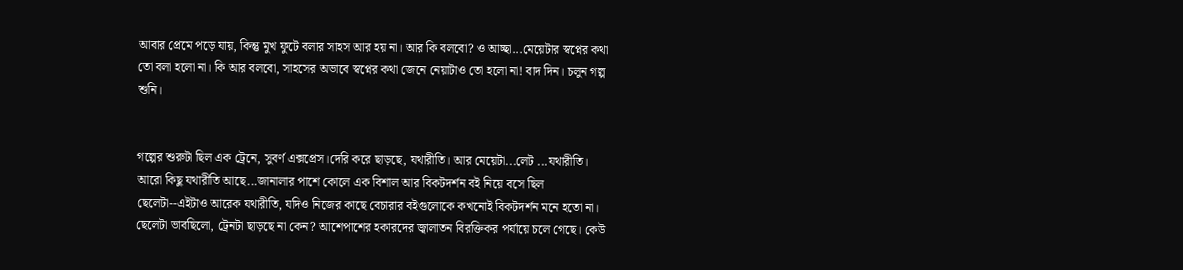আবার প্রেমে পড়ে যায়, কিন্তু মুখ ফুটে বলার সাহস আর হয় না। আর কি বলবো? ও আচ্ছা...মেয়েটার স্বপ্নের কথা তো বলা হলো না। কি আর বলবো, সাহসের অভাবে স্বপ্নের কথা জেনে নেয়াটাও তো হলো না! বাদ দিন। চলুন গল্প শুনি।


গল্পের শুরুটা ছিল এক ট্রেনে, সুবর্ণ এক্সপ্রেস।দেরি করে ছাড়ছে, যথারীতি। আর মেয়েটা...লেট ...যথারীতি। আরো কিছু যথারীতি আছে...জানালার পাশে কোলে এক বিশাল আর বিকটদর্শন বই নিয়ে বসে ছিল ছেলেটা--এইটাও আরেক যথারীতি, যদিও নিজের কাছে বেচারার বইগুলোকে কখনোই বিকটদর্শন মনে হতো না। ছেলেটা ভাবছিলো, ট্রেনটা ছাড়ছে না কেন? আশেপাশের হকারদের জ্বালাতন বিরক্তিকর পর্যায়ে চলে গেছে। কেউ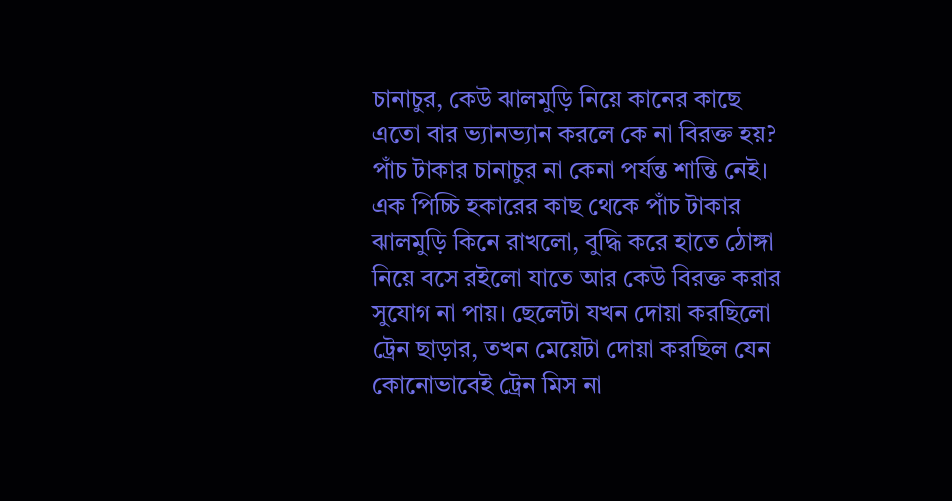চানাচুর, কেউ ঝালমুড়ি নিয়ে কানের কাছে এতো বার ভ্যানভ্যান করলে কে না বিরক্ত হয়? পাঁচ টাকার চানাচুর না কেনা পর্যন্ত শান্তি নেই। এক পিচ্চি হকারের কাছ থেকে পাঁচ টাকার ঝালমুড়ি কিনে রাখলো, বুদ্ধি করে হাতে ঠোঙ্গা নিয়ে বসে রইলো যাতে আর কেউ বিরক্ত করার সুযোগ না পায়। ছেলেটা যখন দোয়া করছিলো ট্রেন ছাড়ার, তখন মেয়েটা দোয়া করছিল যেন কোনোভাবেই ট্রেন মিস না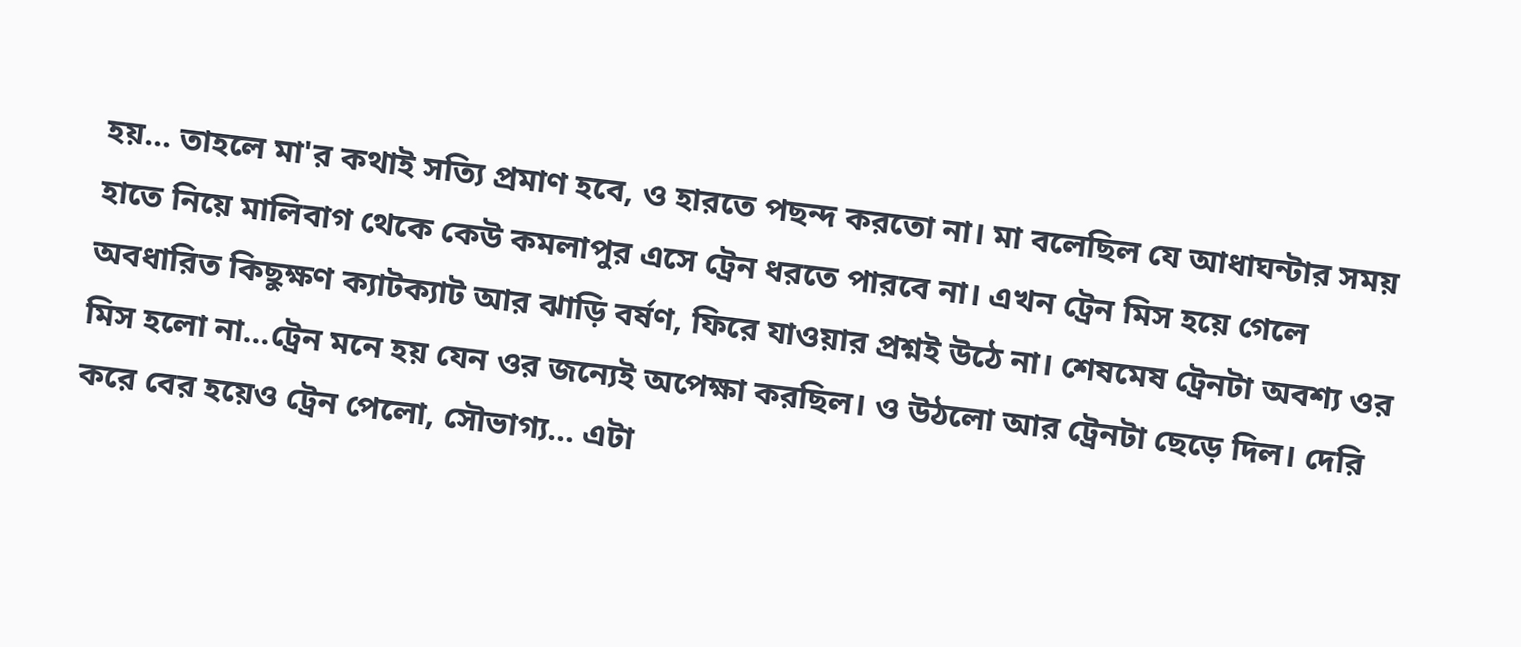হয়... তাহলে মা'র কথাই সত্যি প্রমাণ হবে, ও হারতে পছন্দ করতো না। মা বলেছিল যে আধাঘন্টার সময় হাতে নিয়ে মালিবাগ থেকে কেউ কমলাপুর এসে ট্রেন ধরতে পারবে না। এখন ট্রেন মিস হয়ে গেলে অবধারিত কিছুক্ষণ ক্যাটক্যাট আর ঝাড়ি বর্ষণ, ফিরে যাওয়ার প্রশ্নই উঠে না। শেষমেষ ট্রেনটা অবশ্য ওর মিস হলো না...ট্রেন মনে হয় যেন ওর জন্যেই অপেক্ষা করছিল। ও উঠলো আর ট্রেনটা ছেড়ে দিল। দেরি করে বের হয়েও ট্রেন পেলো, সৌভাগ্য... এটা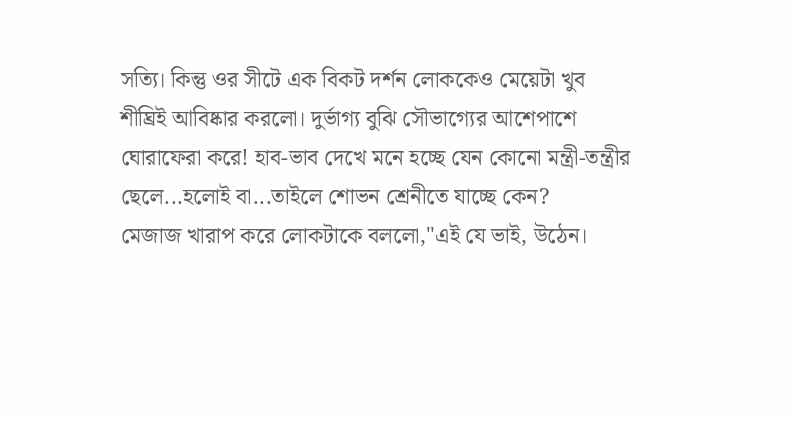সত্যি। কিন্তু ওর সীটে এক বিকট দর্শন লোককেও মেয়েটা খুব শীঘ্রিই আবিষ্কার করলো। দুর্ভাগ্য বুঝি সৌভাগ্যের আশেপাশে ঘোরাফেরা করে! হাব-ভাব দেখে মনে হচ্ছে যেন কোনো মন্ত্রী-তন্ত্রীর ছেলে...হলোই বা...তাইলে শোভন শ্রেনীতে যাচ্ছে কেন?
মেজাজ খারাপ করে লোকটাকে বললো,"এই যে ভাই, উঠেন।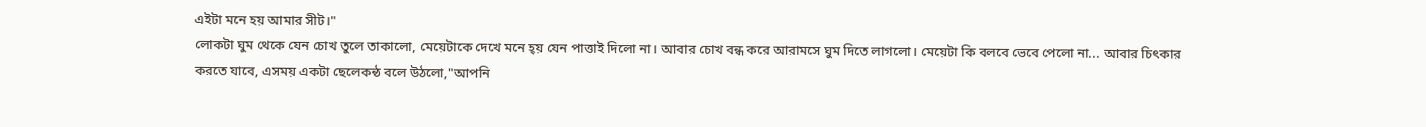এইটা মনে হয় আমার সীট।"
লোকটা ঘুম থেকে যেন চোখ তুলে তাকালো, মেয়েটাকে দেখে মনে হ্য় যেন পাত্তাই দিলো না। আবার চোখ বন্ধ করে আরামসে ঘুম দিতে লাগলো। মেয়েটা কি বলবে ভেবে পেলো না... আবার চিৎকার করতে যাবে, এসময় একটা ছেলেকন্ঠ বলে উঠলো,"আপনি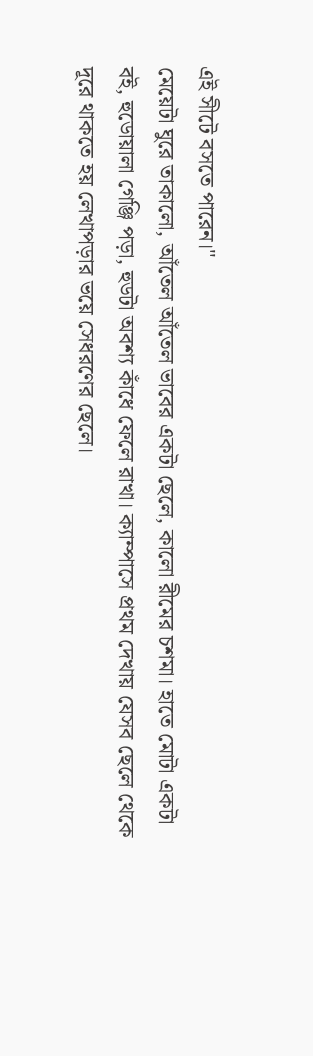এই সীটে বসতে পারেন।"
মেয়েটা ঘুরে তাকালো, আঁতেল আঁতেল ভাবের একটা ছেলে, কালো রীমের চশমা। হাতে মোটা একটা বই, হুডোয়ালা গেঞ্জি পড়া, হুডটা অবশ্য কাঁধে ফেলে রাখা। ক্যাম্পাসে প্রথম দেখায় যেসব ছেলে থেকে দূরে থাকতে হয় লেখাপড়ার ভয়ে সেধরণের ছেলে।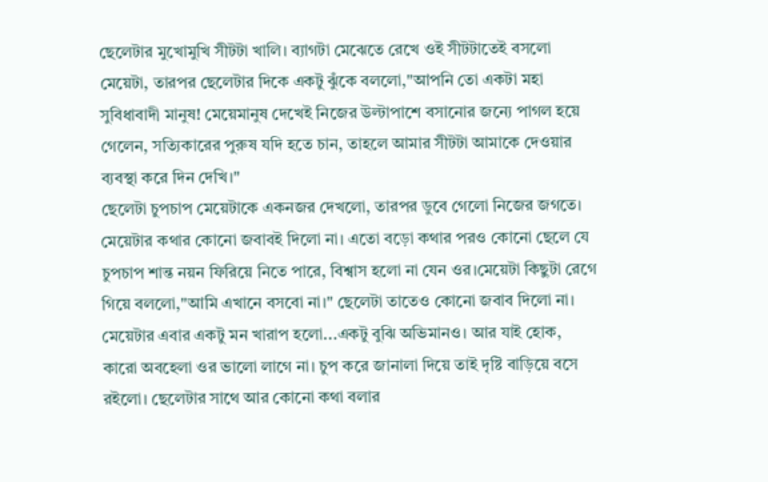ছেলেটার মুখোমুখি সীটটা খালি। ব্যাগটা মেঝেতে রেখে ওই সীটটাতেই বসলো মেয়েটা, তারপর ছেলেটার দিকে একটু ঝুঁকে বললো,"আপনি তো একটা মহা সুবিধাবাদী মানুষ! মেয়েমানুষ দেখেই নিজের উল্টাপাশে বসানোর জন্যে পাগল হয়ে গেলেন, সত্যিকারের পুরুষ যদি হতে চান, তাহলে আমার সীটটা আমাকে দেওয়ার ব্যবস্থা করে দিন দেখি।"
ছেলেটা চুপচাপ মেয়েটাকে একনজর দেখলো, তারপর ডুবে গেলো নিজের জগতে। মেয়েটার কথার কোনো জবাবই দিলো না। এতো বড়ো কথার পরও কোনো ছেলে যে চুপচাপ শান্ত নয়ন ফিরিয়ে নিতে পারে, বিশ্বাস হলো না যেন ওর।মেয়েটা কিছুটা রেগে গিয়ে বললো,"আমি এখানে বসবো না।" ছেলেটা তাতেও কোনো জবাব দিলো না। মেয়েটার এবার একটু মন খারাপ হলো...একটু বুঝি অভিমানও। আর যাই হোক, কারো অবহেলা ওর ভালো লাগে না। চুপ করে জানালা দিয়ে তাই দৃষ্টি বাড়িয়ে বসে রইলো। ছেলেটার সাথে আর কোনো কথা বলার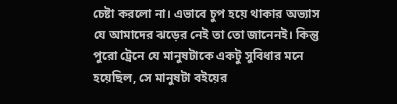চেষ্টা করলো না। এভাবে চুপ হয়ে থাকার অভ্যাস যে আমাদের ঝড়ের নেই তা তো জানেনই। কিন্তু পুরো ট্রেনে যে মানুষটাকে একটু সুবিধার মনে হয়েছিল, সে মানুষটা বইয়ের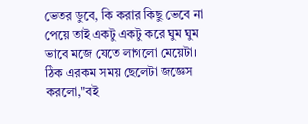ভেতর ডুবে, কি করার কিছু ভেবে না পেয়ে তাই একটু একটু করে ঘুম ঘুম ভাবে মজে যেতে লাগলো মেয়েটা।
ঠিক এরকম সময় ছেলেটা জজ্ঞেস করলো,"বই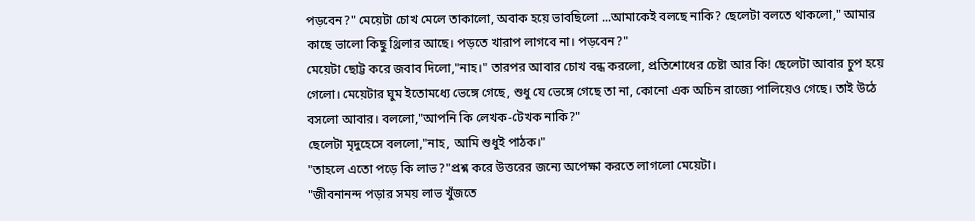পড়বেন?" মেয়েটা চোখ মেলে তাকালো, অবাক হয়ে ভাবছিলো ...আমাকেই বলছে নাকি? ছেলেটা বলতে থাকলো," আমার কাছে ভালো কিছু থ্রিলার আছে। পড়তে খারাপ লাগবে না। পড়বেন?"
মেয়েটা ছোট্ট করে জবাব দিলো,"নাহ।" তারপর আবার চোখ বন্ধ করলো, প্রতিশোধের চেষ্টা আর কি! ছেলেটা আবার চুপ হয়ে গেলো। মেয়েটার ঘুম ইতোমধ্যে ভেঙ্গে গেছে, শুধু যে ভেঙ্গে গেছে তা না, কোনো এক অচিন রাজ্যে পালিয়েও গেছে। তাই উঠে বসলো আবার। বললো,"আপনি কি লেখক-টেখক নাকি?"
ছেলেটা মৃদুহেসে বললো,"নাহ, আমি শুধুই পাঠক।"
"তাহলে এতো পড়ে কি লাভ?"প্রশ্ন করে উত্তরের জন্যে অপেক্ষা করতে লাগলো মেয়েটা।
"জীবনানন্দ পড়ার সময় লাভ খুঁজতে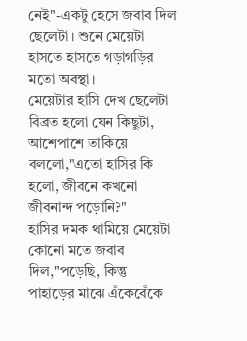নেই"-একটু হেসে জবাব দিল ছেলেটা। শুনে মেয়েটা হাসতে হাসতে গড়াগড়ির মতো অবস্থা।
মেয়েটার হাসি দেখ ছেলেটা বিব্রত হলো যেন কিছুটা, আশেপাশে তাকিয়ে বললো,"এতো হাসির কি হলো, জীবনে কখনো জীবনান্দ পড়োনি?"
হাসির দমক থামিয়ে মেয়েটা কোনো মতে জবাব দিল,"পড়েছি, কিন্তু পাহাড়ের মাঝে এঁকেবেঁকে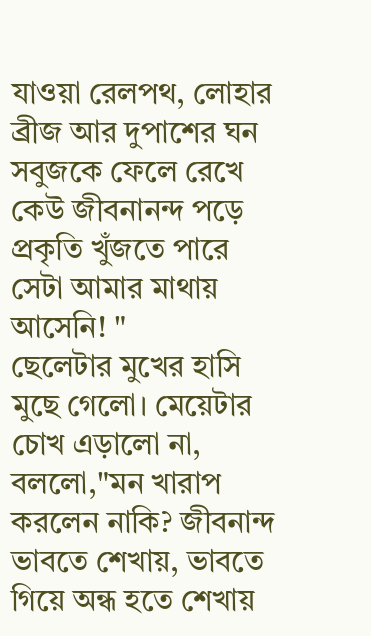যাওয়া রেলপথ, লোহার ব্রীজ আর দুপাশের ঘন সবুজকে ফেলে রেখে কেউ জীবনানন্দ পড়ে প্রকৃতি খুঁজতে পারে সেটা আমার মাথায় আসেনি! "
ছেলেটার মুখের হাসি মুছে গেলো। মেয়েটার চোখ এড়ালো না, বললো,"মন খারাপ করলেন নাকি? জীবনান্দ ভাবতে শেখায়, ভাবতে গিয়ে অন্ধ হতে শেখায়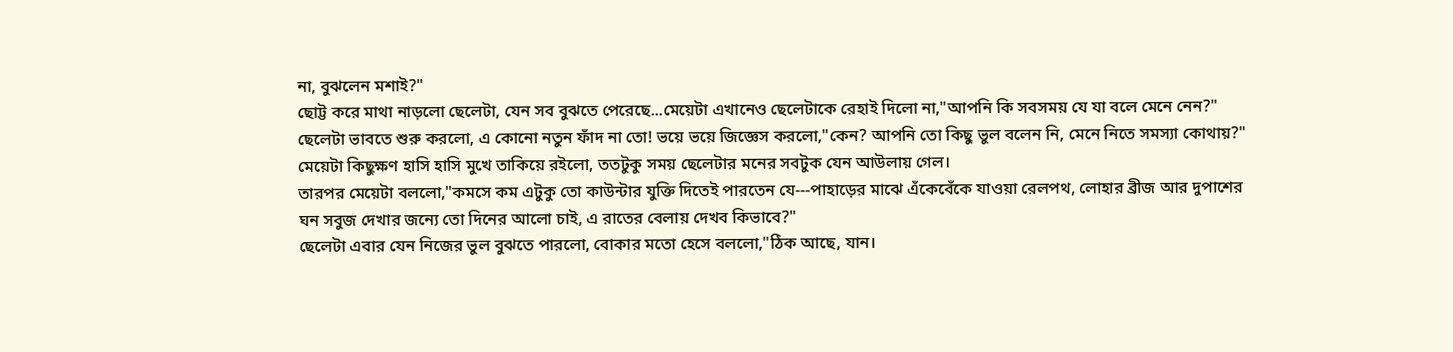না, বুঝলেন মশাই?"
ছোট্ট করে মাথা নাড়লো ছেলেটা, যেন সব বুঝতে পেরেছে...মেয়েটা এখানেও ছেলেটাকে রেহাই দিলো না,"আপনি কি সবসময় যে যা বলে মেনে নেন?"
ছেলেটা ভাবতে শুরু করলো, এ কোনো নতুন ফাঁদ না তো! ভয়ে ভয়ে জিজ্ঞেস করলো,"কেন? আপনি তো কিছু ভুল বলেন নি, মেনে নিতে সমস্যা কোথায়?"
মেয়েটা কিছুক্ষণ হাসি হাসি মুখে তাকিয়ে রইলো, ততটুকু সময় ছেলেটার মনের সবটুক যেন আউলায় গেল।
তারপর মেয়েটা বললো,"কমসে কম এটুকু তো কাউন্টার যুক্তি দিতেই পারতেন যে---পাহাড়ের মাঝে এঁকেবেঁকে যাওয়া রেলপথ, লোহার ব্রীজ আর দুপাশের ঘন সবুজ দেখার জন্যে তো দিনের আলো চাই, এ রাতের বেলায় দেখব কিভাবে?"
ছেলেটা এবার যেন নিজের ভুল বুঝতে পারলো, বোকার মতো হেসে বললো,"ঠিক আছে, যান।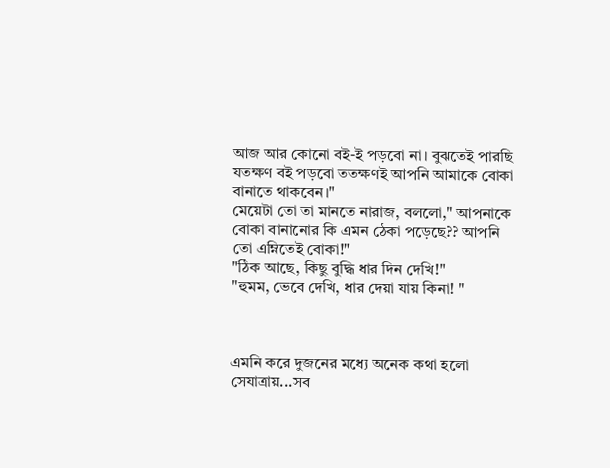আজ আর কোনো বই-ই পড়বো না। বুঝতেই পারছি যতক্ষণ বই পড়বো ততক্ষণই আপনি আমাকে বোকা বানাতে থাকবেন।"
মেয়েটা তো তা মানতে নারাজ, বললো," আপনাকে বোকা বানানোর কি এমন ঠেকা পড়েছে?? আপনি তো এম্নিতেই বোকা!"
"ঠিক আছে, কিছু বুদ্ধি ধার দিন দেখি!"
"হুমম, ভেবে দেখি, ধার দেয়া যায় কিনা! "



এমনি করে দুজনের মধ্যে অনেক কথা হলো সেযাত্রায়...সব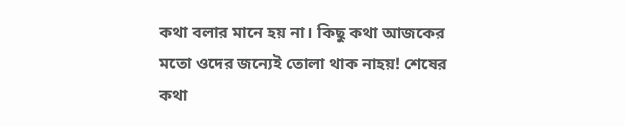কথা বলার মানে হয় না। কিছু কথা আজকের মতো ওদের জন্যেই তোলা থাক নাহয়! শেষের কথা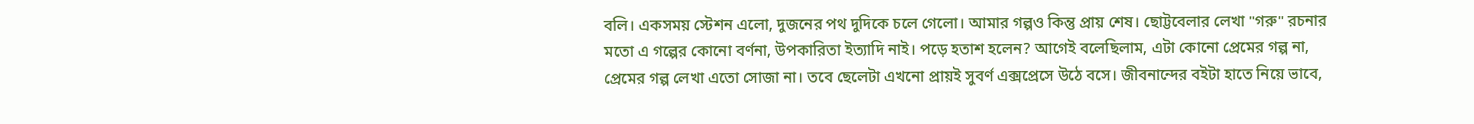বলি। একসময় স্টেশন এলো, দুজনের পথ দুদিকে চলে গেলো। আমার গল্পও কিন্তু প্রায় শেষ। ছোট্টবেলার লেখা "গরু" রচনার মতো এ গল্পের কোনো বর্ণনা, উপকারিতা ইত্যাদি নাই। পড়ে হতাশ হলেন? আগেই বলেছিলাম, এটা কোনো প্রেমের গল্প না, প্রেমের গল্প লেখা এতো সোজা না। তবে ছেলেটা এখনো প্রায়ই সুবর্ণ এক্সপ্রেসে উঠে বসে। জীবনান্দের বইটা হাতে নিয়ে ভাবে,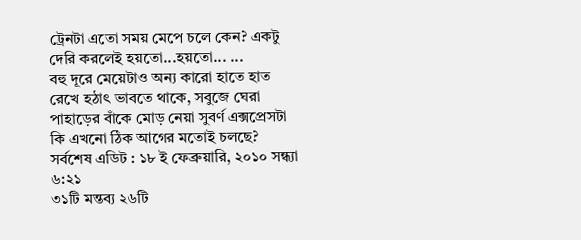ট্রেনটা এতো সময় মেপে চলে কেন? একটু দেরি করলেই হয়তো...হয়তো... ...
বহু দূরে মেয়েটাও অন্য কারো হাতে হাত রেখে হঠাৎ ভাবতে থাকে, সবুজে ঘেরা পাহাড়ের বাঁকে মোড় নেয়া সুবর্ণ এক্সপ্রেসটা কি এখনো ঠিক আগের মতোই চলছে?
সর্বশেষ এডিট : ১৮ ই ফেব্রুয়ারি, ২০১০ সন্ধ্যা ৬:২১
৩১টি মন্তব্য ২৬টি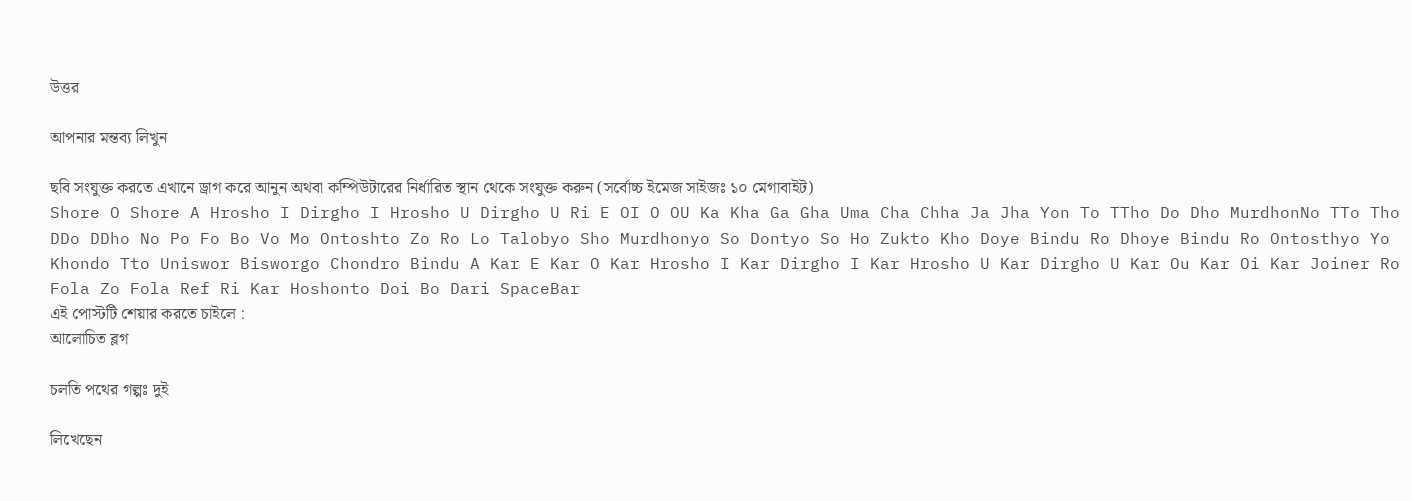উত্তর

আপনার মন্তব্য লিখুন

ছবি সংযুক্ত করতে এখানে ড্রাগ করে আনুন অথবা কম্পিউটারের নির্ধারিত স্থান থেকে সংযুক্ত করুন (সর্বোচ্চ ইমেজ সাইজঃ ১০ মেগাবাইট)
Shore O Shore A Hrosho I Dirgho I Hrosho U Dirgho U Ri E OI O OU Ka Kha Ga Gha Uma Cha Chha Ja Jha Yon To TTho Do Dho MurdhonNo TTo Tho DDo DDho No Po Fo Bo Vo Mo Ontoshto Zo Ro Lo Talobyo Sho Murdhonyo So Dontyo So Ho Zukto Kho Doye Bindu Ro Dhoye Bindu Ro Ontosthyo Yo Khondo Tto Uniswor Bisworgo Chondro Bindu A Kar E Kar O Kar Hrosho I Kar Dirgho I Kar Hrosho U Kar Dirgho U Kar Ou Kar Oi Kar Joiner Ro Fola Zo Fola Ref Ri Kar Hoshonto Doi Bo Dari SpaceBar
এই পোস্টটি শেয়ার করতে চাইলে :
আলোচিত ব্লগ

চলতি পথের গল্পঃ দুই

লিখেছেন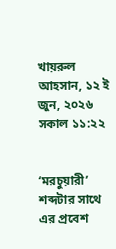খায়রুল আহসান, ১২ ই জুন, ২০২৬ সকাল ১১:২২


‘মরচুয়ারী’ শব্দটার সাথে এর প্রবেশ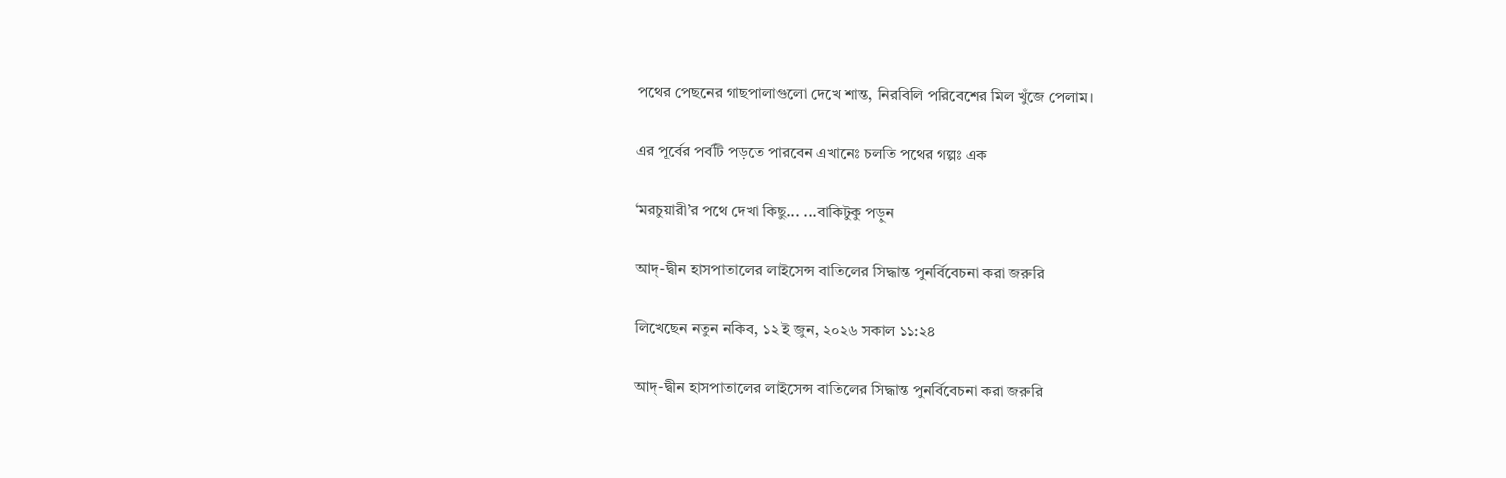পথের পেছনের গাছপালাগুলো দেখে শান্ত, নিরবিলি পরিবেশের মিল খুঁজে পেলাম।

এর পূর্বের পর্বটি পড়তে পারবেন এখানেঃ চলতি পথের গল্পঃ এক

‘মরচুয়ারী’র পথে দেখা কিছু... ...বাকিটুকু পড়ুন

আদ্-দ্বীন হাসপাতালের লাইসেন্স বাতিলের সিদ্ধান্ত পুনর্বিবেচনা করা জরুরি

লিখেছেন নতুন নকিব, ১২ ই জুন, ২০২৬ সকাল ১১:২৪

আদ্-দ্বীন হাসপাতালের লাইসেন্স বাতিলের সিদ্ধান্ত পুনর্বিবেচনা করা জরুরি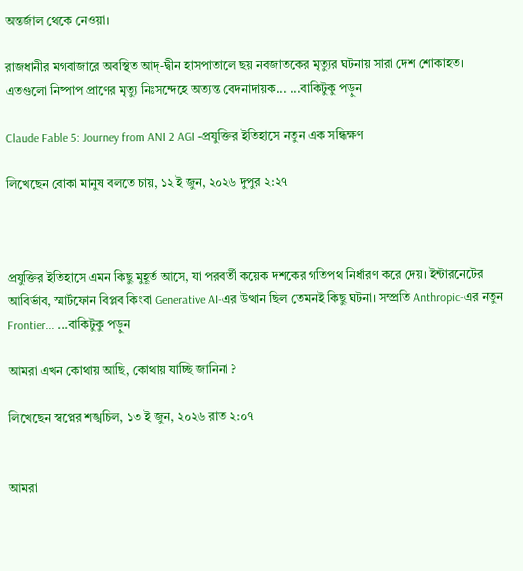অন্তর্জাল থেকে নেওয়া।

রাজধানীর মগবাজারে অবস্থিত আদ্-দ্বীন হাসপাতালে ছয় নবজাতকের মৃত্যুর ঘটনায় সারা দেশ শোকাহত। এতগুলো নিষ্পাপ প্রাণের মৃত্যু নিঃসন্দেহে অত্যন্ত বেদনাদায়ক... ...বাকিটুকু পড়ুন

Claude Fable 5: Journey from ANI 2 AGI -প্রযুক্তির ইতিহাসে নতুন এক সন্ধিক্ষণ

লিখেছেন বোকা মানুষ বলতে চায়, ১২ ই জুন, ২০২৬ দুপুর ২:২৭



প্রযুক্তির ইতিহাসে এমন কিছু মুহূর্ত আসে, যা পরবর্তী কয়েক দশকের গতিপথ নির্ধারণ করে দেয়। ইন্টারনেটের আবির্ভাব, স্মার্টফোন বিপ্লব কিংবা Generative AI-এর উত্থান ছিল তেমনই কিছু ঘটনা। সম্প্রতি Anthropic-এর নতুন Frontier... ...বাকিটুকু পড়ুন

আমরা এখন কোথায় আছি, কোথায় যাচ্ছি জানিনা ?

লিখেছেন স্বপ্নের শঙ্খচিল, ১৩ ই জুন, ২০২৬ রাত ২:০৭


আমরা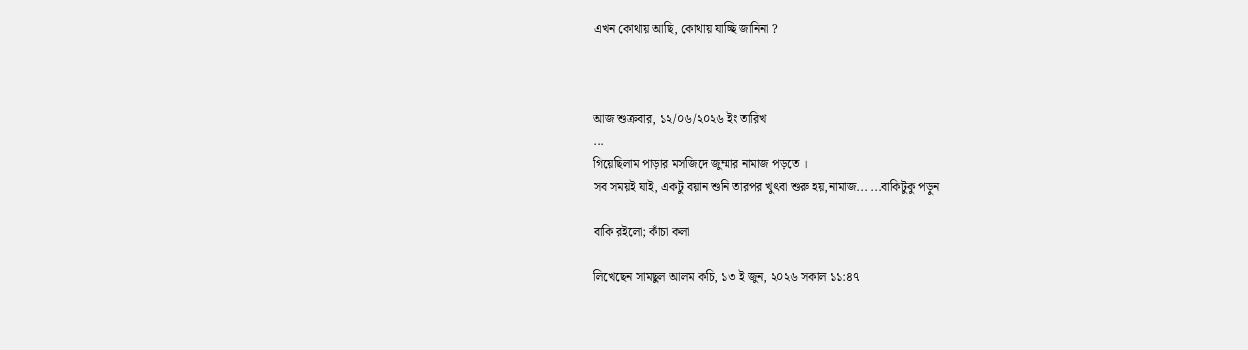এখন কোথায় আছি, কোথায় যাচ্ছি জানিনা ?



আজ শুক্রবার, ১২/০৬/২০২৬ ইং তারিখ
...
গিয়েছিলাম পাড়ার মসজিদে জুম্মার নামাজ পড়তে ।
সব সময়ই যাই, একটু বয়ান শুনি তারপর খুৎবা শুরু হয়,নামাজ... ...বাকিটুকু পড়ুন

বাকি রইলো; কাঁচা কলা

লিখেছেন সামছুল আলম কচি, ১৩ ই জুন, ২০২৬ সকাল ১১:৪৭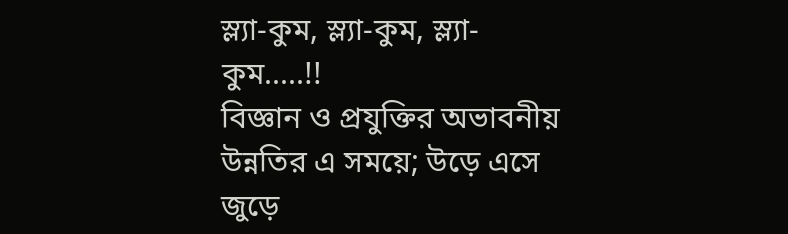স্ল্যা-কুম, স্ল্যা-কুম, স্ল্যা-কুম.....!!
বিজ্ঞান ও প্রযুক্তির অভাবনীয় উন্নতির এ সময়ে; উড়ে এসে জুড়ে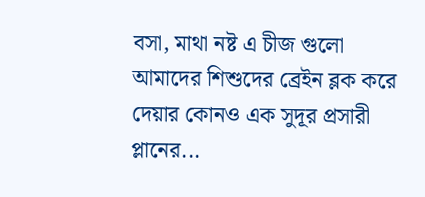বসা, মাথা নষ্ট এ চীজ গুলো আমাদের শিশুদের ব্রেইন ব্লক করে দেয়ার কোনও এক সুদূর প্রসারী প্লানের...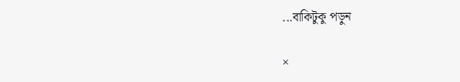...বাকিটুকু পড়ুন

×